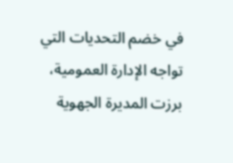في خضم التحديات التي تواجه الإدارة العمومية، برزت المديرة الجهوية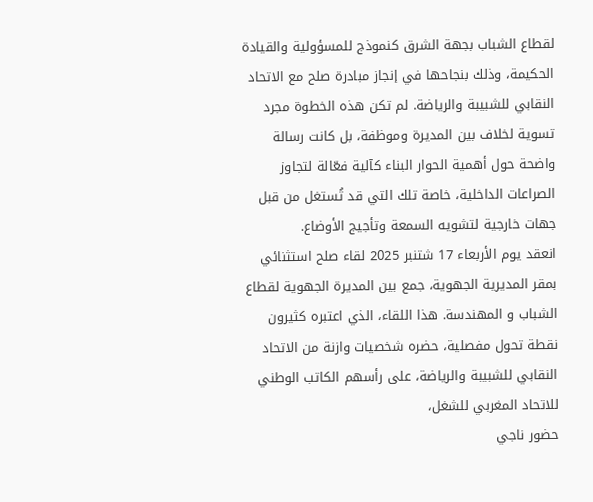لقطاع الشباب بجهة الشرق كنموذج للمسؤولية والقيادة الحكيمة، وذلك بنجاحها في إنجاز مبادرة صلح مع الاتحاد النقابي للشبيبة والرياضة. لم تكن هذه الخطوة مجرد تسوية لخلاف بين المديرة وموظفة، بل كانت رسالة واضحة حول أهمية الحوار البناء كآلية فعّالة لتجاوز الصراعات الداخلية، خاصة تلك التي قد تُستغل من قبل جهات خارجية لتشويه السمعة وتأجيج الأوضاع.
انعقد يوم الأربعاء 17 شتنبر 2025 لقاء صلح استثنائي بمقر المديرية الجهوية، جمع بين المديرة الجهوية لقطاع الشباب و المهندسة. هذا اللقاء، الذي اعتبره كثيرون نقطة تحول مفصلية، حضره شخصيات وازنة من الاتحاد النقابي للشبيبة والرياضة، على رأسهم الكاتب الوطني للاتحاد المغربي للشغل،
حضور ناجي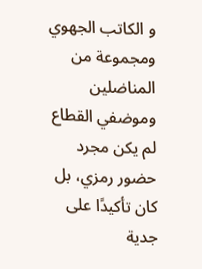و الكاتب الجهوي ومجموعة من المناضلين وموضفي القطاع لم يكن مجرد حضور رمزي، بل كان تأكيدًا على جدية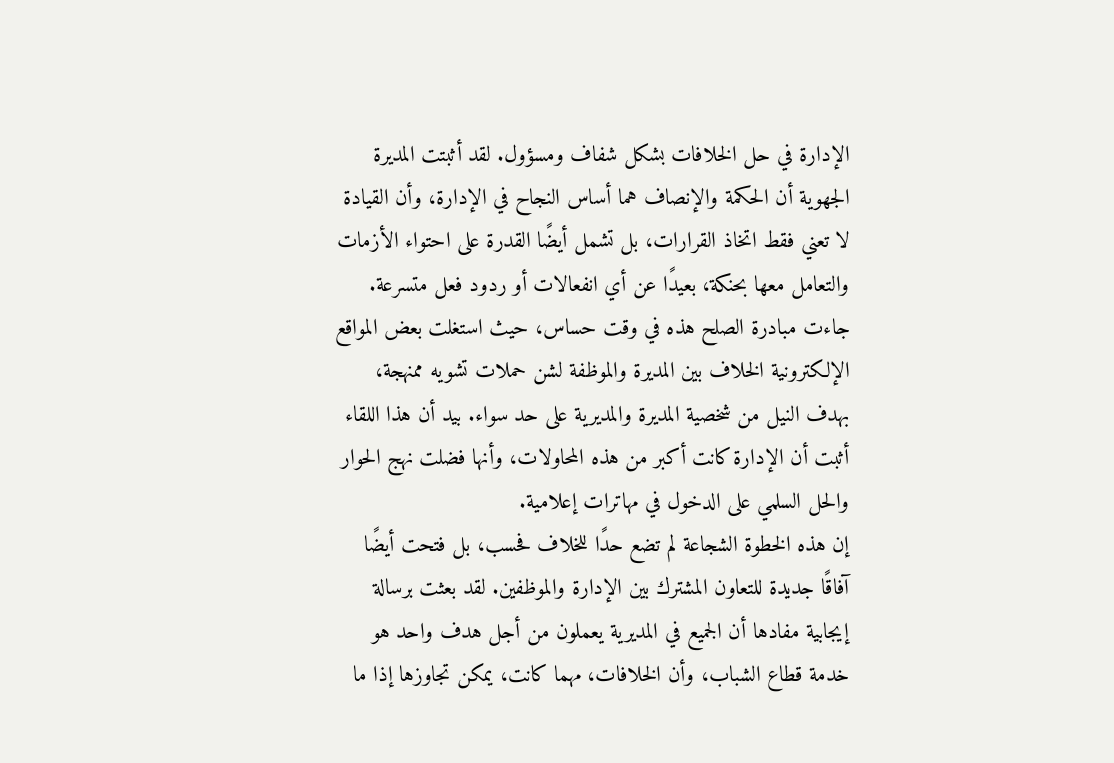الإدارة في حل الخلافات بشكل شفاف ومسؤول. لقد أثبتت المديرة الجهوية أن الحكمة والإنصاف هما أساس النجاح في الإدارة، وأن القيادة لا تعني فقط اتخاذ القرارات، بل تشمل أيضًا القدرة على احتواء الأزمات والتعامل معها بحنكة، بعيدًا عن أي انفعالات أو ردود فعل متسرعة.
جاءت مبادرة الصلح هذه في وقت حساس، حيث استغلت بعض المواقع الإلكترونية الخلاف بين المديرة والموظفة لشن حملات تشويه ممنهجة، بهدف النيل من شخصية المديرة والمديرية على حد سواء. بيد أن هذا اللقاء أثبت أن الإدارة كانت أكبر من هذه المحاولات، وأنها فضلت نهج الحوار والحل السلمي على الدخول في مهاترات إعلامية.
إن هذه الخطوة الشجاعة لم تضع حدًا للخلاف فحسب، بل فتحت أيضًا آفاقًا جديدة للتعاون المشترك بين الإدارة والموظفين. لقد بعثت برسالة إيجابية مفادها أن الجميع في المديرية يعملون من أجل هدف واحد هو خدمة قطاع الشباب، وأن الخلافات، مهما كانت، يمكن تجاوزها إذا ما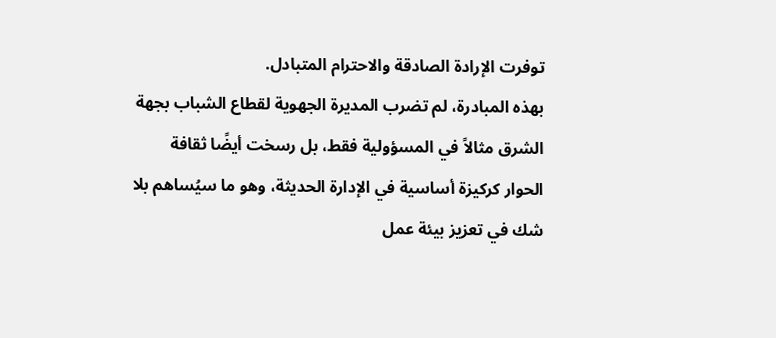توفرت الإرادة الصادقة والاحترام المتبادل.
بهذه المبادرة، لم تضرب المديرة الجهوية لقطاع الشباب بجهة الشرق مثالاً في المسؤولية فقط، بل رسخت أيضًا ثقافة الحوار كركيزة أساسية في الإدارة الحديثة، وهو ما سيُساهم بلا شك في تعزيز بيئة عمل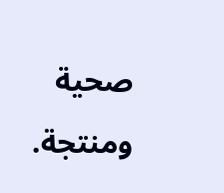صحية ومنتجة.